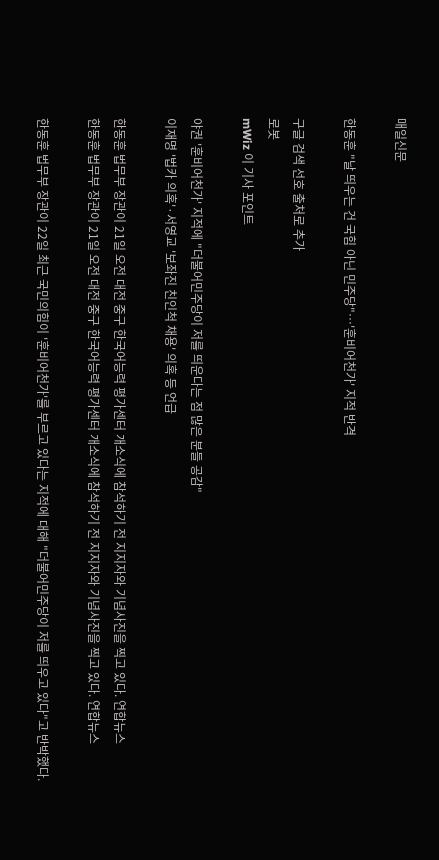매일신문

한동훈 "날 띄우는 건 국힘 아닌 민주당"…'훈비어천가' 지적 반격

구글 검색 선호 출처로 추가
로봇
mWiz 이 기사 포인트

야권 '훈비어천가' 지적에 "더불어민주당이 저를 띄운다는 점 많은 분들 공감"
이재명 '법카 의혹'·서영교 '보좌진 친인척 채용' 의혹 등 언급

한동훈 법무부 장관이 21일 오전 대전 중구 한국어능력 평가센터 개소식에 참석하기 전 지지자와 기념사진을 찍고 있다. 연합뉴스
한동훈 법무부 장관이 21일 오전 대전 중구 한국어능력 평가센터 개소식에 참석하기 전 지지자와 기념사진을 찍고 있다. 연합뉴스

한동훈 법무부 장관이 22일 최근 국민의힘이 '훈비어천가'를 부르고 있다는 지적에 대해 "더불어민주당이 저를 띄우고 있다"고 반박했다.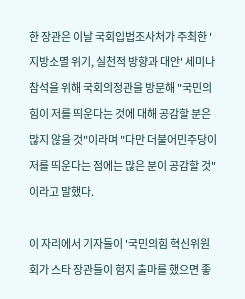한 장관은 이날 국회입법조사처가 주최한 '지방소멸 위기, 실천적 방향과 대안' 세미나 참석을 위해 국회의정관을 방문해 "국민의힘이 저를 띄운다는 것에 대해 공감할 분은 많지 않을 것"이라며 "다만 더불어민주당이 저를 띄운다는 점에는 많은 분이 공감할 것"이라고 말했다.

이 자리에서 기자들이 '국민의힘 혁신위원회가 스타 장관들이 험지 출마를 했으면 좋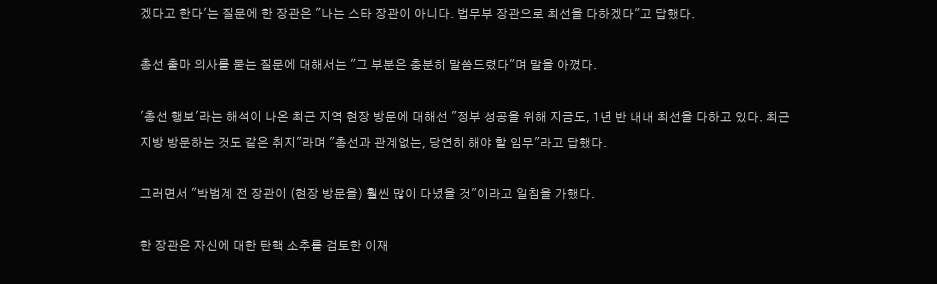겠다고 한다'는 질문에 한 장관은 "나는 스타 장관이 아니다. 법무부 장관으로 최선을 다하겠다"고 답했다.

총선 출마 의사를 묻는 질문에 대해서는 "그 부분은 충분히 말씀드렸다"며 말을 아꼈다.

'총선 행보'라는 해석이 나온 최근 지역 현장 방문에 대해선 "정부 성공을 위해 지금도, 1년 반 내내 최선을 다하고 있다. 최근 지방 방문하는 것도 같은 취지"라며 "총선과 관계없는, 당연히 해야 할 임무"라고 답했다.

그러면서 "박범계 전 장관이 (현장 방문을) 훨씬 많이 다녔을 것"이라고 일침을 가했다.

한 장관은 자신에 대한 탄핵 소추를 검토한 이재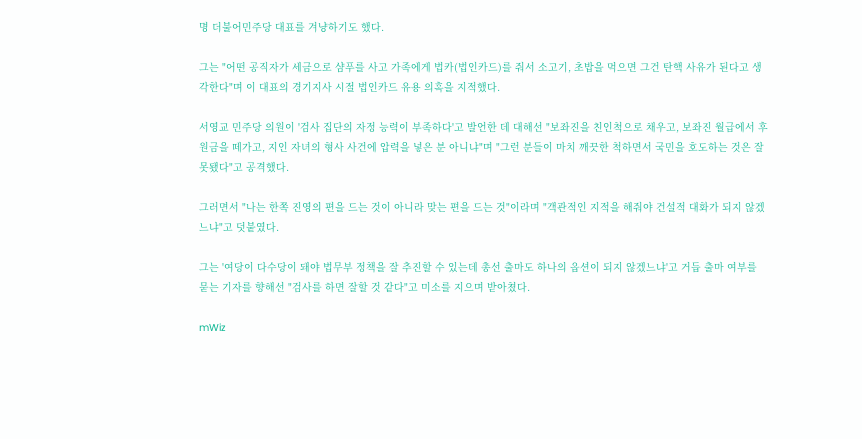명 더불어민주당 대표를 겨냥하기도 했다.

그는 "어떤 공직자가 세금으로 샴푸를 사고 가족에게 법카(법인카드)를 줘서 소고기, 초밥을 먹으면 그건 탄핵 사유가 된다고 생각한다"며 이 대표의 경기지사 시절 법인카드 유용 의혹을 지적했다.

서영교 민주당 의원이 '검사 집단의 자정 능력이 부족하다'고 발언한 데 대해선 "보좌진을 친인척으로 채우고, 보좌진 월급에서 후원금을 떼가고, 지인 자녀의 형사 사건에 압력을 넣은 분 아니냐"며 "그런 분들이 마치 깨끗한 척하면서 국민을 호도하는 것은 잘못됐다"고 공격했다.

그러면서 "나는 한쪽 진영의 편을 드는 것이 아니라 맞는 편을 드는 것"이라며 "객관적인 지적을 해줘야 건설적 대화가 되지 않겠느냐"고 덧붙였다.

그는 '여당이 다수당이 돼야 법무부 정책을 잘 추진할 수 있는데 총선 출마도 하나의 옵션이 되지 않겠느냐'고 거듭 출마 여부를 묻는 기자를 향해선 "검사를 하면 잘할 것 같다"고 미소를 지으며 받아쳤다.

mWiz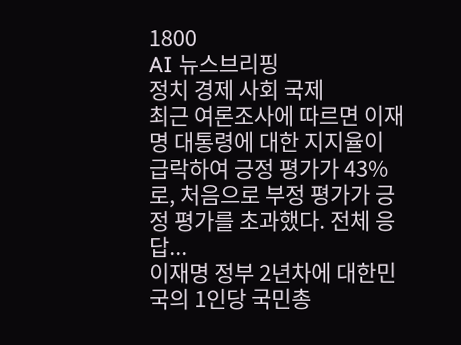1800
AI 뉴스브리핑
정치 경제 사회 국제
최근 여론조사에 따르면 이재명 대통령에 대한 지지율이 급락하여 긍정 평가가 43%로, 처음으로 부정 평가가 긍정 평가를 초과했다. 전체 응답...
이재명 정부 2년차에 대한민국의 1인당 국민총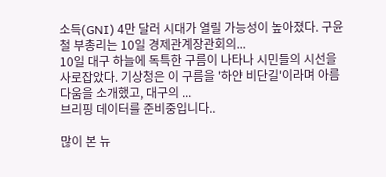소득(GNI) 4만 달러 시대가 열릴 가능성이 높아졌다. 구윤철 부총리는 10일 경제관계장관회의...
10일 대구 하늘에 독특한 구름이 나타나 시민들의 시선을 사로잡았다. 기상청은 이 구름을 '하얀 비단길'이라며 아름다움을 소개했고, 대구의 ...
브리핑 데이터를 준비중입니다..

많이 본 뉴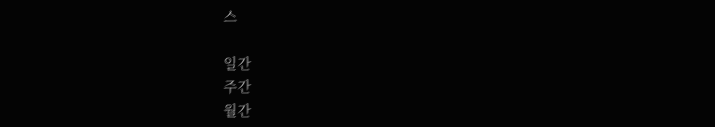스

일간
주간
월간